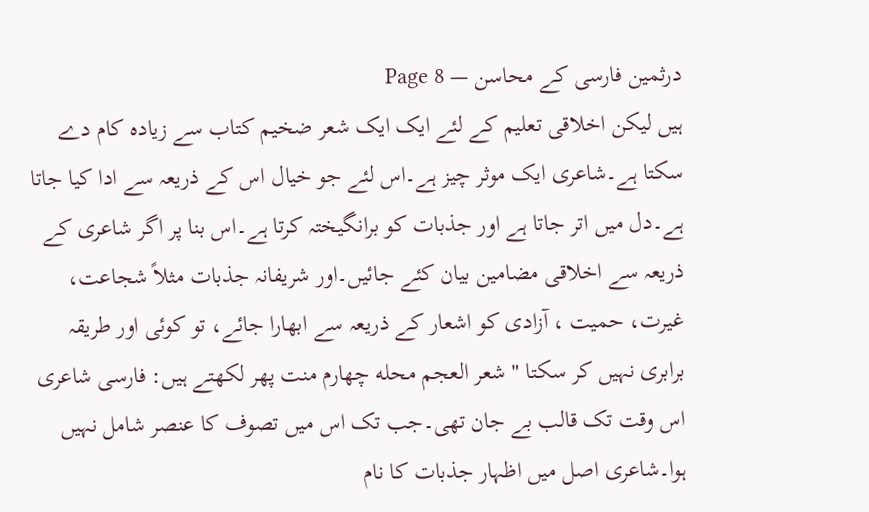درثمین فارسی کے محاسن — Page 8
ہیں لیکن اخلاقی تعلیم کے لئے ایک ایک شعر ضخیم کتاب سے زیادہ کام دے سکتا ہے۔شاعری ایک موثر چیز ہے۔اس لئے جو خیال اس کے ذریعہ سے ادا کیا جاتا ہے۔دل میں اتر جاتا ہے اور جذبات کو برانگیختہ کرتا ہے۔اس بنا پر اگر شاعری کے ذریعہ سے اخلاقی مضامین بیان کئے جائیں۔اور شریفانہ جذبات مثلاً شجاعت، غیرت، حمیت ، آزادی کو اشعار کے ذریعہ سے ابھارا جائے، تو کوئی اور طریقہ برابری نہیں کر سکتا " شعر العجم محله چهارم منت پھر لکھتے ہیں: فارسی شاعری اس وقت تک قالب بے جان تھی۔جب تک اس میں تصوف کا عنصر شامل نہیں ہوا۔شاعری اصل میں اظہار جذبات کا نام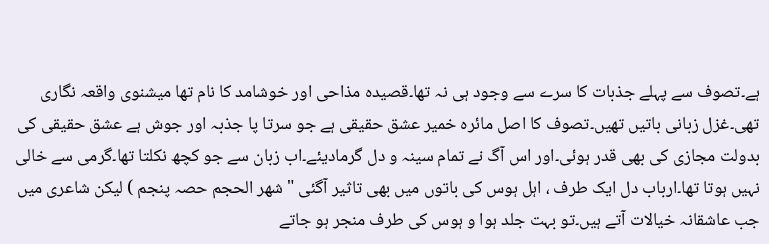ہے۔تصوف سے پہلے جذبات کا سرے سے وجود ہی نہ تھا۔قصیدہ مذاحی اور خوشامد کا نام تھا میشنوی واقعہ نگاری تھی۔غزل زبانی باتیں تھیں۔تصوف کا اصل مائرہ خمیر عشق حقیقی ہے جو سرتا پا جذبہ اور جوش ہے عشق حقیقی کی بدولت مجازی کی بھی قدر ہوئی۔اور اس آگ نے تمام سینہ و دل گرمادیئے۔اب زبان سے جو کچھ نکلتا تھا۔گرمی سے خالی نہیں ہوتا تھا۔ارباب دل ایک طرف ، اہل ہوس کی باتوں میں بھی تاثیر آگئی " شهر الحجم حصہ پنجم ) لیکن شاعری میں جب عاشقانہ خیالات آتے ہیں۔تو بہت جلد ہوا و ہوس کی طرف منجر ہو جاتے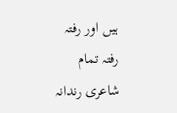ہیں اور رفتہ رفتہ تمام شاعری رندانہ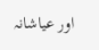اور عیاشانہ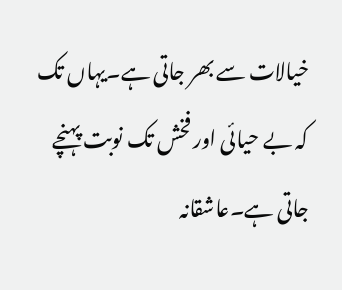خیالات سے بھر جاتی ہے۔یہاں تک کہ بے حیائی اور فخش تک نوبت پہنچے جاتی ہے۔عاشقانہ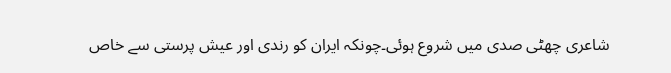شاعری چھٹی صدی میں شروع ہوئی۔چونکہ ایران کو رندی اور عیش پرستی سے خاص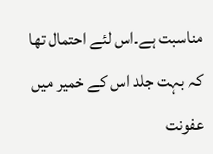مناسبت ہے۔اس لئے احتمال تھا کہ بہت جلد اس کے خمیر میں عفونت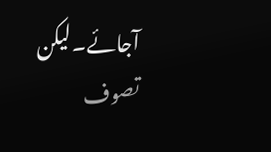آجائے۔لیکن تصوف